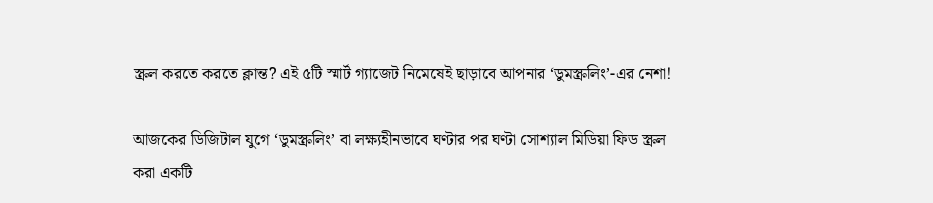স্ক্রল করতে করতে ক্লান্ত? এই ৫টি স্মার্ট গ্যাজেট নিমেষেই ছাড়াবে আপনার ‘ডুমস্ক্রলিং’-এর নেশা!

আজকের ডিজিটাল যুগে ‘ডুমস্ক্রলিং’ বা লক্ষ্যহীনভাবে ঘণ্টার পর ঘণ্টা সোশ্যাল মিডিয়া ফিড স্ক্রল করা একটি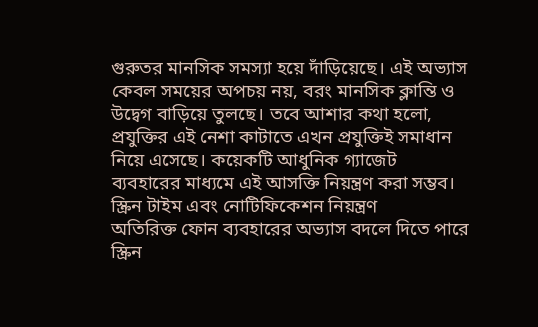গুরুতর মানসিক সমস্যা হয়ে দাঁড়িয়েছে। এই অভ্যাস কেবল সময়ের অপচয় নয়, বরং মানসিক ক্লান্তি ও উদ্বেগ বাড়িয়ে তুলছে। তবে আশার কথা হলো, প্রযুক্তির এই নেশা কাটাতে এখন প্রযুক্তিই সমাধান নিয়ে এসেছে। কয়েকটি আধুনিক গ্যাজেট ব্যবহারের মাধ্যমে এই আসক্তি নিয়ন্ত্রণ করা সম্ভব।
স্ক্রিন টাইম এবং নোটিফিকেশন নিয়ন্ত্রণ
অতিরিক্ত ফোন ব্যবহারের অভ্যাস বদলে দিতে পারে স্ক্রিন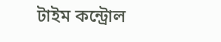টাইম কন্ট্রোল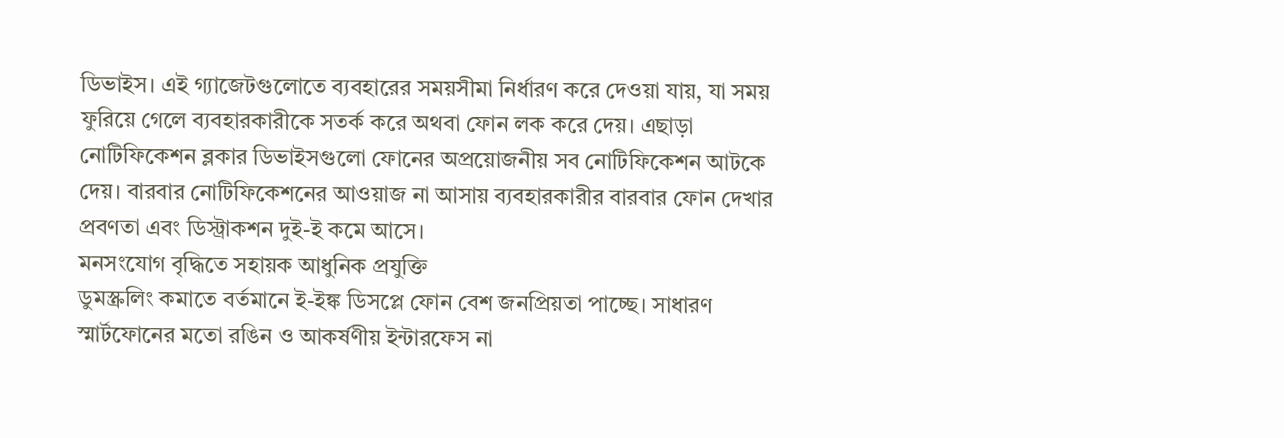ডিভাইস। এই গ্যাজেটগুলোতে ব্যবহারের সময়সীমা নির্ধারণ করে দেওয়া যায়, যা সময় ফুরিয়ে গেলে ব্যবহারকারীকে সতর্ক করে অথবা ফোন লক করে দেয়। এছাড়া নোটিফিকেশন ব্লকার ডিভাইসগুলো ফোনের অপ্রয়োজনীয় সব নোটিফিকেশন আটকে দেয়। বারবার নোটিফিকেশনের আওয়াজ না আসায় ব্যবহারকারীর বারবার ফোন দেখার প্রবণতা এবং ডিস্ট্রাকশন দুই-ই কমে আসে।
মনসংযোগ বৃদ্ধিতে সহায়ক আধুনিক প্রযুক্তি
ডুমস্ক্রলিং কমাতে বর্তমানে ই-ইঙ্ক ডিসপ্লে ফোন বেশ জনপ্রিয়তা পাচ্ছে। সাধারণ স্মার্টফোনের মতো রঙিন ও আকর্ষণীয় ইন্টারফেস না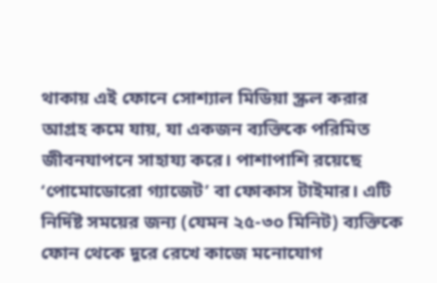থাকায় এই ফোনে সোশ্যাল মিডিয়া স্ক্রল করার আগ্রহ কমে যায়, যা একজন ব্যক্তিকে পরিমিত জীবনযাপনে সাহায্য করে। পাশাপাশি রয়েছে ‘পোমোডোরো গ্যাজেট’ বা ফোকাস টাইমার। এটি নির্দিষ্ট সময়ের জন্য (যেমন ২৫-৩০ মিনিট) ব্যক্তিকে ফোন থেকে দূরে রেখে কাজে মনোযোগ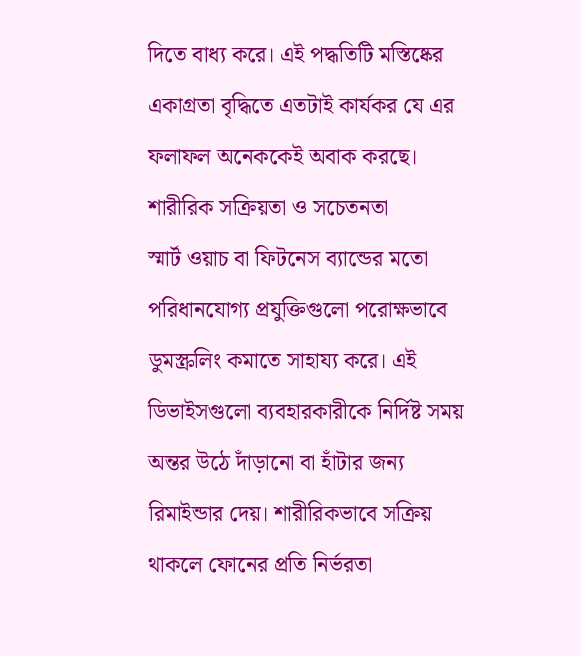দিতে বাধ্য করে। এই পদ্ধতিটি মস্তিষ্কের একাগ্রতা বৃদ্ধিতে এতটাই কার্যকর যে এর ফলাফল অনেককেই অবাক করছে।
শারীরিক সক্রিয়তা ও সচেতনতা
স্মার্ট ওয়াচ বা ফিটনেস ব্যান্ডের মতো পরিধানযোগ্য প্রযুক্তিগুলো পরোক্ষভাবে ডুমস্ক্রলিং কমাতে সাহায্য করে। এই ডিভাইসগুলো ব্যবহারকারীকে নির্দিষ্ট সময় অন্তর উঠে দাঁড়ানো বা হাঁটার জন্য রিমাইন্ডার দেয়। শারীরিকভাবে সক্রিয় থাকলে ফোনের প্রতি নির্ভরতা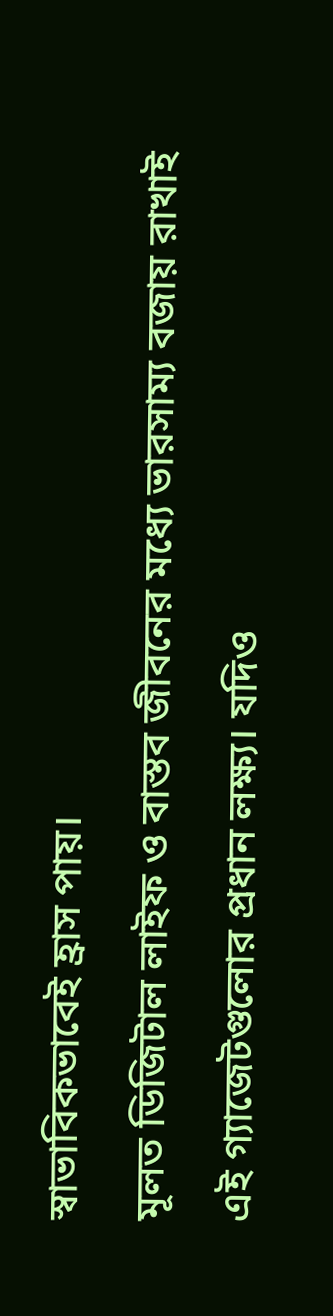স্বাভাবিকভাবেই হ্রাস পায়।
মূলত ডিজিটাল লাইফ ও বাস্তব জীবনের মধ্যে ভারসাম্য বজায় রাখাই এই গ্যাজেটগুলোর প্রধান লক্ষ্য। যদিও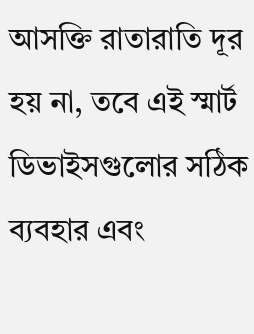আসক্তি রাতারাতি দূর হয় না, তবে এই স্মার্ট ডিভাইসগুলোর সঠিক ব্যবহার এবং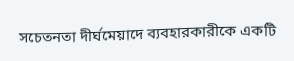সচেতনতা দীর্ঘমেয়াদে ব্যবহারকারীকে একটি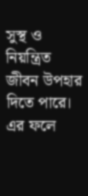সুস্থ ও নিয়ন্ত্রিত জীবন উপহার দিতে পারে। এর ফলে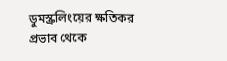ডুমস্ক্রলিংয়ের ক্ষতিকর প্রভাব থেকে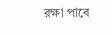রক্ষা পাবে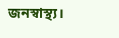জনস্বাস্থ্য।